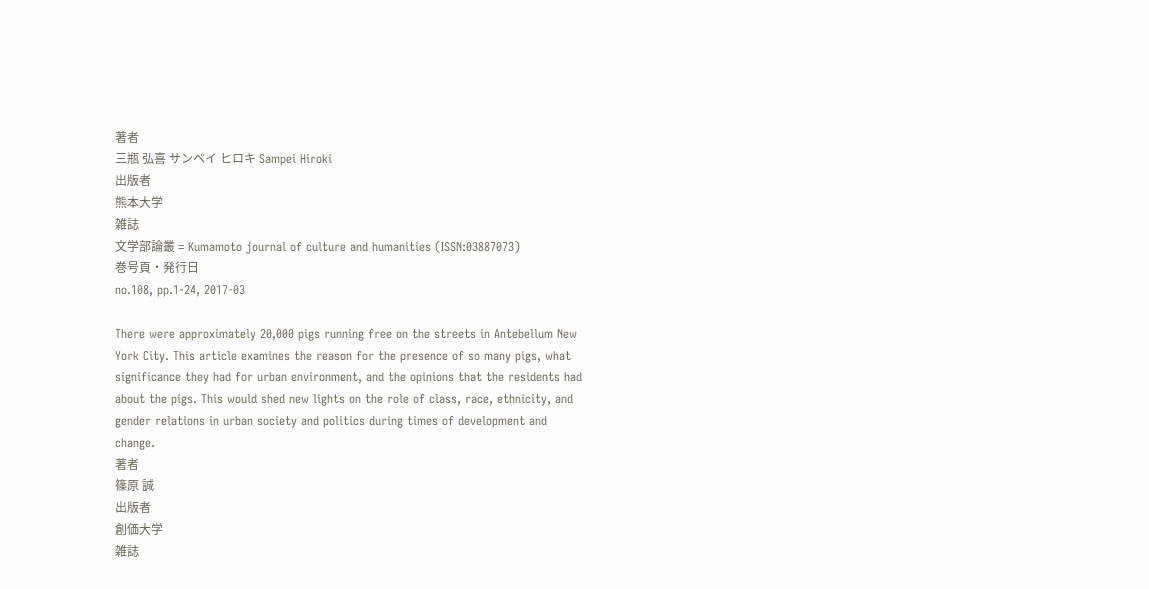著者
三瓶 弘喜 サンペイ ヒロキ Sampei Hiroki
出版者
熊本大学
雑誌
文学部論叢 = Kumamoto journal of culture and humanities (ISSN:03887073)
巻号頁・発行日
no.108, pp.1-24, 2017-03

There were approximately 20,000 pigs running free on the streets in Antebellum New York City. This article examines the reason for the presence of so many pigs, what significance they had for urban environment, and the opinions that the residents had about the pigs. This would shed new lights on the role of class, race, ethnicity, and gender relations in urban society and politics during times of development and change.
著者
篠原 誠
出版者
創価大学
雑誌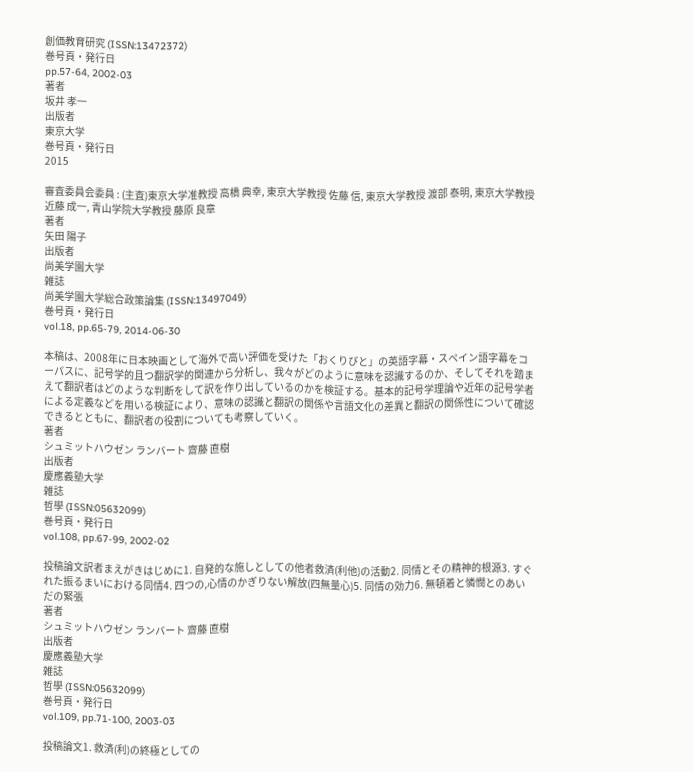創価教育研究 (ISSN:13472372)
巻号頁・発行日
pp.57-64, 2002-03
著者
坂井 孝一
出版者
東京大学
巻号頁・発行日
2015

審査委員会委員 : (主査)東京大学准教授 高橋 典幸, 東京大学教授 佐藤 信, 東京大学教授 渡部 泰明, 東京大学教授 近藤 成一, 青山学院大学教授 藤原 良章
著者
矢田 陽子
出版者
尚美学園大学
雑誌
尚美学園大学総合政策論集 (ISSN:13497049)
巻号頁・発行日
vol.18, pp.65-79, 2014-06-30

本稿は、2008年に日本映画として海外で高い評価を受けた「おくりびと」の英語字幕・スペイン語字幕をコーパスに、記号学的且つ翻訳学的関連から分析し、我々がどのように意味を認識するのか、そしてそれを踏まえて翻訳者はどのような判断をして訳を作り出しているのかを検証する。基本的記号学理論や近年の記号学者による定義などを用いる検証により、意味の認識と翻訳の関係や言語文化の差異と翻訳の関係性について確認できるとともに、翻訳者の役割についても考察していく。
著者
シュミットハウゼン ランバート 齋藤 直樹
出版者
慶應義塾大学
雑誌
哲學 (ISSN:05632099)
巻号頁・発行日
vol.108, pp.67-99, 2002-02

投稿論文訳者まえがきはじめに1. 自発的な施しとしての他者救済(利他)の活動2. 同情とその精神的根源3. すぐれた振るまいにおける同情4. 四つの,心情のかぎりない解放(四無量心)5. 同情の効力6. 無頓着と憐憫とのあいだの緊張
著者
シュミットハウゼン ランバート 齋藤 直樹
出版者
慶應義塾大学
雑誌
哲學 (ISSN:05632099)
巻号頁・発行日
vol.109, pp.71-100, 2003-03

投稿論文1. 救済(利)の終極としての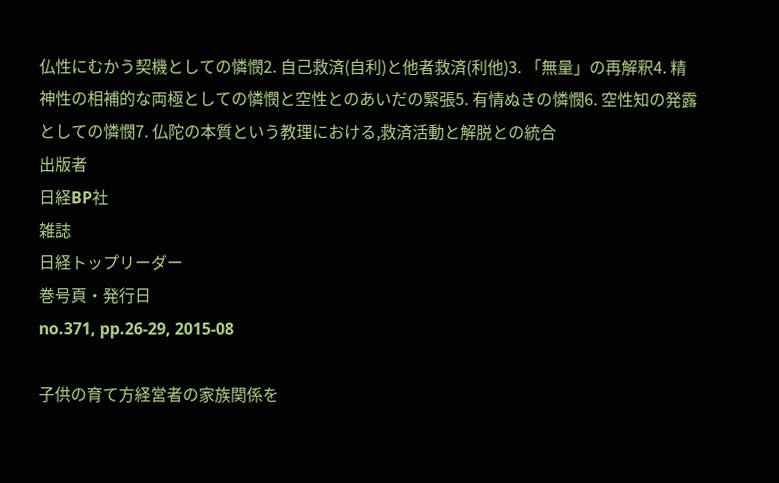仏性にむかう契機としての憐憫2. 自己救済(自利)と他者救済(利他)3. 「無量」の再解釈4. 精神性の相補的な両極としての憐憫と空性とのあいだの緊張5. 有情ぬきの憐憫6. 空性知の発露としての憐憫7. 仏陀の本質という教理における,救済活動と解脱との統合
出版者
日経BP社
雑誌
日経トップリーダー
巻号頁・発行日
no.371, pp.26-29, 2015-08

子供の育て方経営者の家族関係を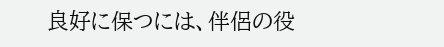良好に保つには、伴侶の役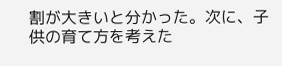割が大きいと分かった。次に、子供の育て方を考えた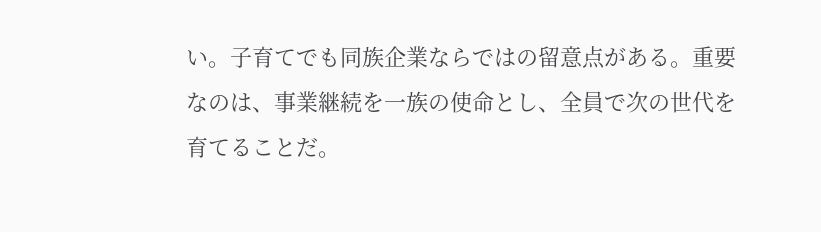い。子育てでも同族企業ならではの留意点がある。重要なのは、事業継続を一族の使命とし、全員で次の世代を育てることだ。